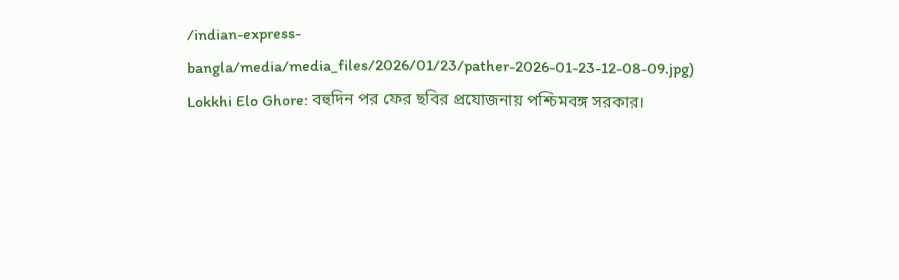/indian-express-bangla/media/media_files/2026/01/23/pather-2026-01-23-12-08-09.jpg)
Lokkhi Elo Ghore: বহুদিন পর ফের ছবির প্রযোজনায় পশ্চিমবঙ্গ সরকার।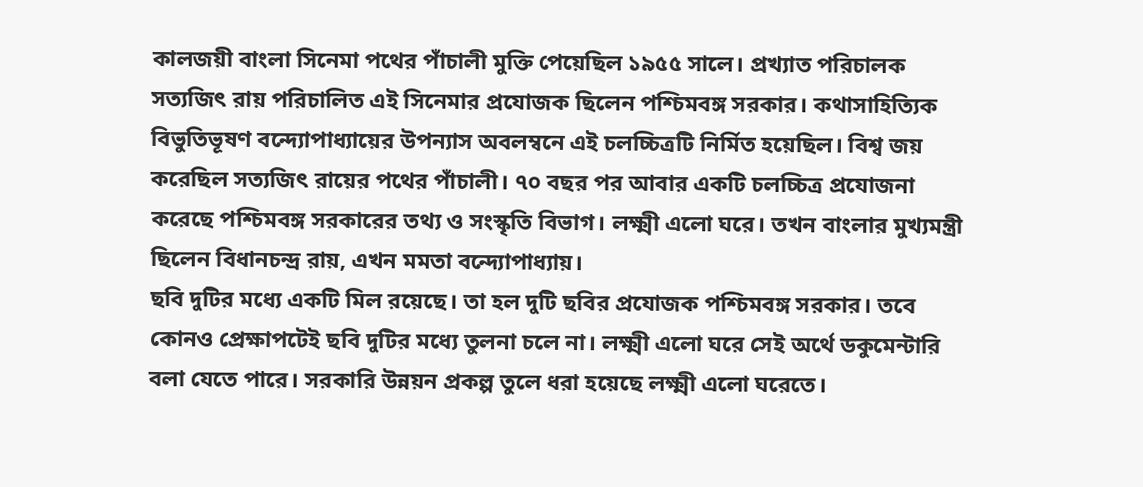কালজয়ী বাংলা সিনেমা পথের পাঁচালী মুক্তি পেয়েছিল ১৯৫৫ সালে। প্রখ্যাত পরিচালক সত্যজিৎ রায় পরিচালিত এই সিনেমার প্রযোজক ছিলেন পশ্চিমবঙ্গ সরকার। কথাসাহিত্যিক বিভুতিভূষণ বন্দ্যোপাধ্যায়ের উপন্যাস অবলম্বনে এই চলচ্চিত্রটি নির্মিত হয়েছিল। বিশ্ব জয় করেছিল সত্যজিৎ রায়ের পথের পাঁচালী। ৭০ বছর পর আবার একটি চলচ্চিত্র প্রযোজনা করেছে পশ্চিমবঙ্গ সরকারের তথ্য ও সংস্কৃতি বিভাগ। লক্ষ্মী এলো ঘরে। তখন বাংলার মুখ্যমন্ত্রী ছিলেন বিধানচন্দ্র রায়, এখন মমতা বন্দ্যোপাধ্যায়।
ছবি দুটির মধ্যে একটি মিল রয়েছে। তা হল দুটি ছবির প্রযোজক পশ্চিমবঙ্গ সরকার। তবে কোনও প্রেক্ষাপটেই ছবি দুটির মধ্যে তুলনা চলে না। লক্ষ্মী এলো ঘরে সেই অর্থে ডকুমেন্টারি বলা যেতে পারে। সরকারি উন্নয়ন প্রকল্প তুলে ধরা হয়েছে লক্ষ্মী এলো ঘরেতে।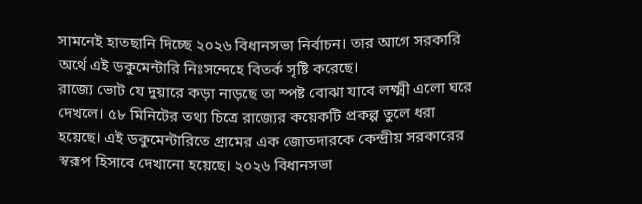সামনেই হাতছানি দিচ্ছে ২০২৬ বিধানসভা নির্বাচন। তার আগে সরকারি অর্থে এই ডকুমেন্টারি নিঃসন্দেহে বিতর্ক সৃষ্টি করেছে।
রাজ্যে ভোট যে দুয়ারে কড়া নাড়ছে তা স্পষ্ট বোঝা যাবে লক্ষ্মী এলো ঘরে দেখলে। ৫৮ মিনিটের তথ্য চিত্রে রাজ্যের কয়েকটি প্রকল্প তুলে ধরা হয়েছে। এই ডকুমেন্টারিতে গ্রামের এক জোতদারকে কেন্দ্রীয় সরকারের স্বরূপ হিসাবে দেখানো হয়েছে। ২০২৬ বিধানসভা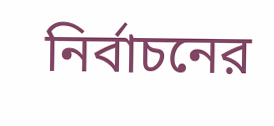নির্বাচনের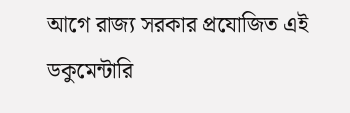আগে রাজ্য সরকার প্রযোজিত এই ডকুমেন্টারি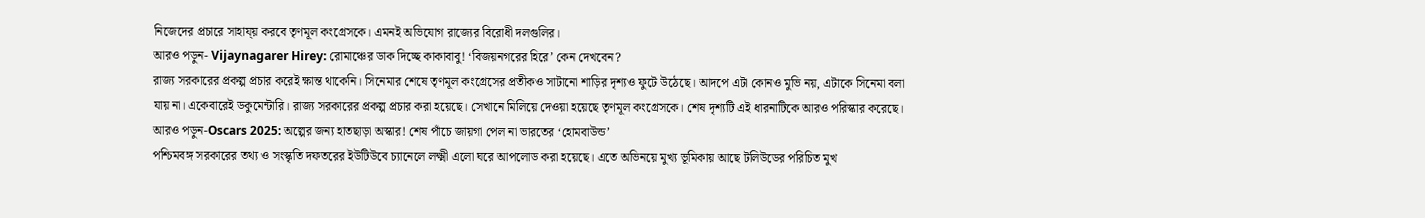নিজেদের প্রচারে সাহায্য় করবে তৃণমূল কংগ্রেসকে। এমনই অভিযোগ রাজ্যের বিরোধী দলগুলির।
আরও পড়ুন- Vijaynagarer Hirey: রোমাঞ্চের ডাক দিচ্ছে কাকাবাবু! ‘বিজয়নগরের হিরে’ কেন দেখবেন?
রাজ্য সরকারের প্রকল্প প্রচার করেই ক্ষান্ত থাকেনি। সিনেমার শেষে তৃণমূল কংগ্রেসের প্রতীকও সাটানো শাড়ির দৃশ্যও ফুটে উঠেছে। আদপে এটা কোনও মুভি নয়, এটাকে সিনেমা বলা যায় না। একেবারেই ডকুমেন্টারি। রাজ্য সরকারের প্রকল্প প্রচার করা হয়েছে। সেখানে মিলিয়ে দেওয়া হয়েছে তৃণমূল কংগ্রেসকে। শেষ দৃশ্যটি এই ধারনাটিকে আরও পরিস্কার করেছে।
আরও পড়ুন-Oscars 2025: অল্পের জন্য হাতছাড়া অস্কার! শেষ পাঁচে জায়গা পেল না ভারতের ‘হোমবাউন্ড’
পশ্চিমবঙ্গ সরকারের তথ্য ও সংস্কৃতি দফতরের ইউটিউবে চ্যানেলে লক্ষ্মী এলো ঘরে আপলোড করা হয়েছে। এতে অভিনয়ে মুখ্য ভূমিকায় আছে টলিউডের পরিচিত মুখ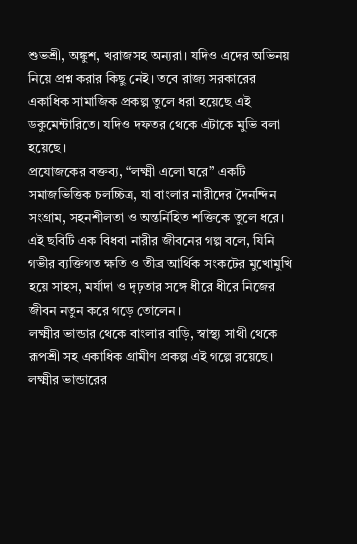শুভশ্রী, অঙ্কুশ, খরাজসহ অন্যরা। যদিও এদের অভিনয় নিয়ে প্রশ্ন করার কিছু নেই। তবে রাজ্য সরকারের একাধিক সামাজিক প্রকল্প তুলে ধরা হয়েছে এই ডকুমেন্টারিতে। যদিও দফতর থেকে এটাকে মুভি বলা হয়েছে।
প্রযোজকের বক্তব্য, “লক্ষ্মী এলো ঘরে” একটি সমাজভিত্তিক চলচ্চিত্র, যা বাংলার নারীদের দৈনন্দিন সংগ্রাম, সহনশীলতা ও অন্তর্নিহিত শক্তিকে তুলে ধরে। এই ছবিটি এক বিধবা নারীর জীবনের গল্প বলে, যিনি গভীর ব্যক্তিগত ক্ষতি ও তীব্র আর্থিক সংকটের মুখোমুখি হয়ে সাহস, মর্যাদা ও দৃঢ়তার সঙ্গে ধীরে ধীরে নিজের জীবন নতুন করে গড়ে তোলেন।
লক্ষ্মীর ভান্ডার থেকে বাংলার বাড়ি, স্বাস্থ্য সাথী থেকে রূপশ্রী সহ একাধিক গ্রামীণ প্রকল্প এই গল্পে রয়েছে। লক্ষ্মীর ভান্ডারের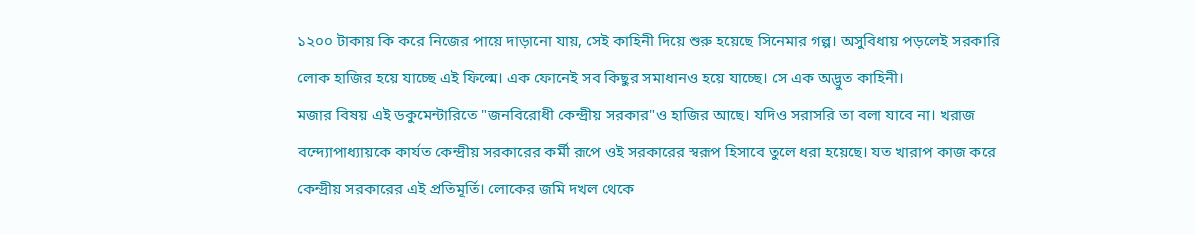১২০০ টাকায় কি করে নিজের পায়ে দাড়ানো যায়, সেই কাহিনী দিয়ে শুরু হয়েছে সিনেমার গল্প। অসুবিধায় পড়লেই সরকারি লোক হাজির হয়ে যাচ্ছে এই ফিল্মে। এক ফোনেই সব কিছুর সমাধানও হয়ে যাচ্ছে। সে এক অদ্ভুত কাহিনী।
মজার বিষয় এই ডকুমেন্টারিতে "জনবিরোধী কেন্দ্রীয় সরকার"ও হাজির আছে। যদিও সরাসরি তা বলা যাবে না। খরাজ বন্দ্যোপাধ্যায়কে কার্যত কেন্দ্রীয় সরকারের কর্মী রূপে ওই সরকারের স্বরূপ হিসাবে তুলে ধরা হয়েছে। যত খারাপ কাজ করে কেন্দ্রীয় সরকারের এই প্রতিমূর্তি। লোকের জমি দখল থেকে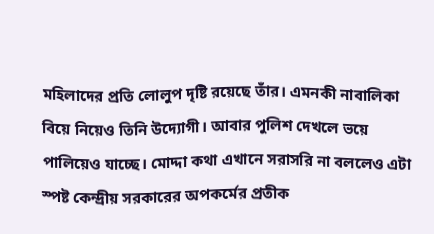মহিলাদের প্রতি লোলুপ দৃষ্টি রয়েছে তাঁর। এমনকী নাবালিকা বিয়ে নিয়েও তিনি উদ্যোগী। আবার পুলিশ দেখলে ভয়ে পালিয়েও যাচ্ছে। মোদ্দা কথা এখানে সরাসরি না বললেও এটা স্পষ্ট কেন্দ্রীয় সরকারের অপকর্মের প্রতীক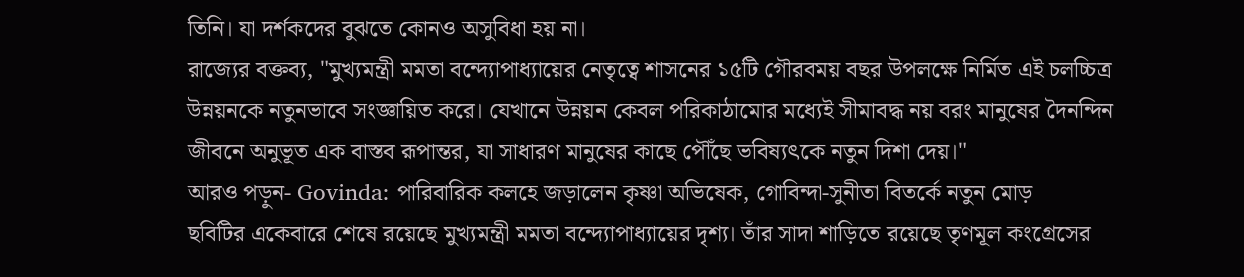তিনি। যা দর্শকদের বুঝতে কোনও অসুবিধা হয় না।
রাজ্যের বক্তব্য, "মুখ্যমন্ত্রী মমতা বন্দ্যোপাধ্যায়ের নেতৃত্বে শাসনের ১৫টি গৌরবময় বছর উপলক্ষে নির্মিত এই চলচ্চিত্র উন্নয়নকে নতুনভাবে সংজ্ঞায়িত করে। যেখানে উন্নয়ন কেবল পরিকাঠামোর মধ্যেই সীমাবদ্ধ নয় বরং মানুষের দৈনন্দিন জীবনে অনুভূত এক বাস্তব রূপান্তর, যা সাধারণ মানুষের কাছে পৌঁছে ভবিষ্যৎকে নতুন দিশা দেয়।"
আরও পড়ুন- Govinda: পারিবারিক কলহে জড়ালেন কৃষ্ণা অভিষেক, গোবিন্দা-সুনীতা বিতর্কে নতুন মোড়
ছবিটির একেবারে শেষে রয়েছে মুখ্যমন্ত্রী মমতা বন্দ্যোপাধ্যায়ের দৃশ্য। তাঁর সাদা শাড়িতে রয়েছে তৃণমূল কংগ্রেসের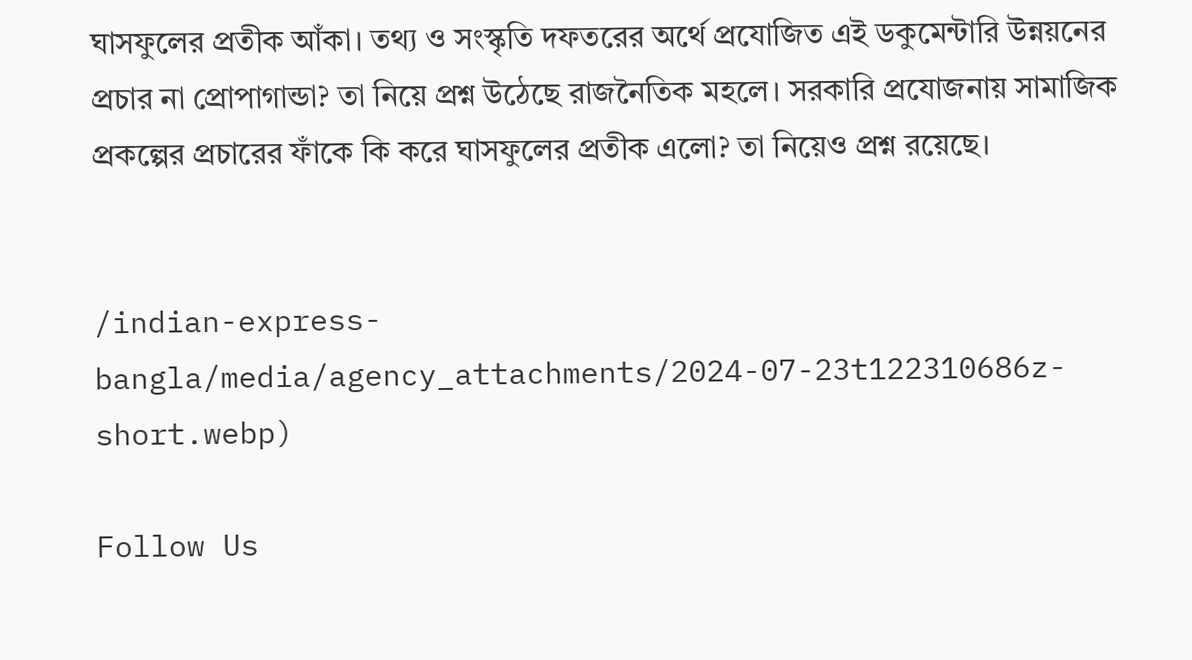ঘাসফুলের প্রতীক আঁকা। তথ্য ও সংস্কৃতি দফতরের অর্থে প্রযোজিত এই ডকুমেন্টারি উন্নয়নের প্রচার না প্রোপাগান্ডা? তা নিয়ে প্রশ্ন উঠেছে রাজনৈতিক মহলে। সরকারি প্রযোজনায় সামাজিক প্রকল্পের প্রচারের ফাঁকে কি করে ঘাসফুলের প্রতীক এলো? তা নিয়েও প্রশ্ন রয়েছে।


/indian-express-bangla/media/agency_attachments/2024-07-23t122310686z-short.webp)

Follow Us